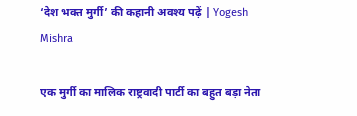‘देश भक्त मुर्गी’ की कहानी अवश्य पढ़ें | Yogesh Mishra

एक मुर्गी का मालिक राष्ट्रवादी पार्टी का बहुत बड़ा नेता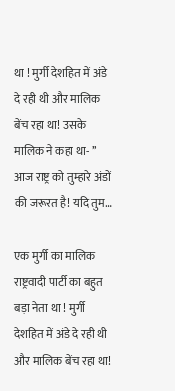था ! मुर्गी देशहित में अंडे दे रही थी और मालिक बेंच रहा था! उसके मालिक ने कहा था- ’’ आज राष्ट्र को तुम्हारे अंडों की जरूरत है! यदि तुम…

एक मुर्गी का मालिक राष्ट्रवादी पार्टी का बहुत बड़ा नेता था ! मुर्गी देशहित में अंडे दे रही थी और मालिक बेंच रहा था!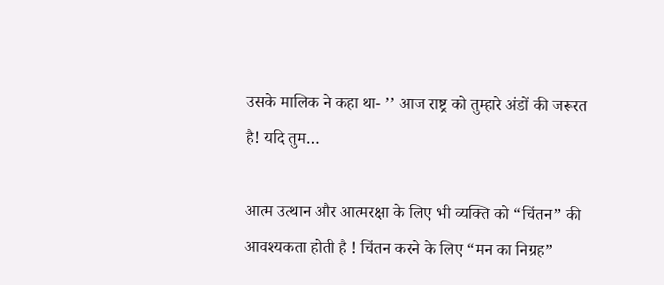उसके मालिक ने कहा था- ’’ आज राष्ट्र को तुम्हारे अंडों की जरूरत है! यदि तुम…

आत्म उत्थान और आत्मरक्षा के लिए भी व्यक्ति को “चिंतन” की आवश्यकता होती है ! चिंतन करने के लिए “मन का निग्रह”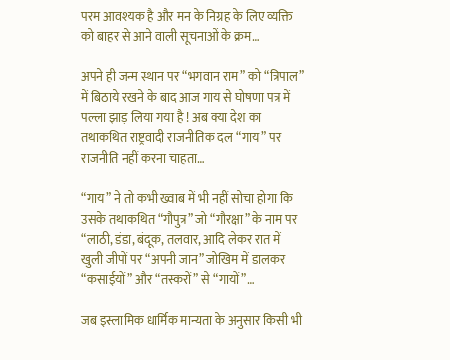परम आवश्यक है और मन के निग्रह के लिए व्यक्ति को बाहर से आने वाली सूचनाओं के क्रम…

अपने ही जन्म स्थान पर “भगवान राम” को “त्रिपाल” में बिठाये रखने के बाद आज गाय से घोषणा पत्र में पल्ला झाड़ लिया गया है ! अब क्या देश का तथाकथित राष्ट्रवादी राजनीतिक दल “गाय” पर राजनीति नहीं करना चाहता…

“गाय” ने तो कभी ख्वाब में भी नहीं सोचा होगा कि उसके तथाकथित “गौपुत्र” जो “गौरक्षा” के नाम पर “लाठी, डंडा, बंदूक, तलवार, आदि लेकर रात में खुली जीपों पर “अपनी जान” जोखिम में डालकर “कसाईयों” और “तस्करों” से “गायों”…

जब इस्लामिक धार्मिक मान्यता के अनुसार किसी भी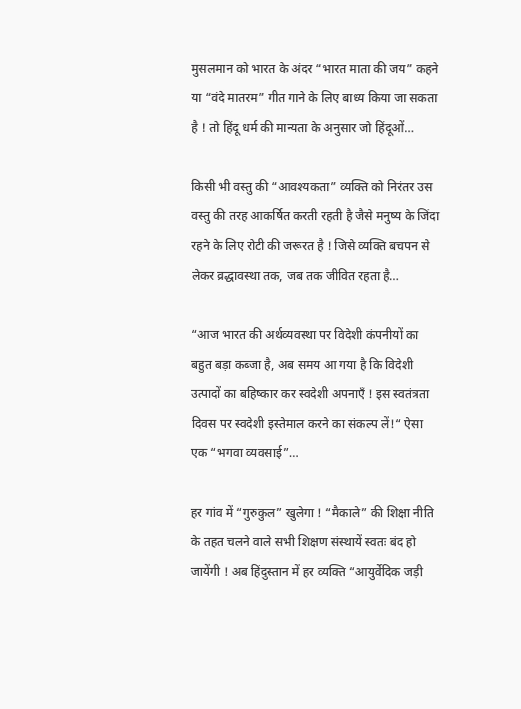मुसलमान को भारत के अंदर “भारत माता की जय” कहने या “वंदे मातरम” गीत गाने के लिए बाध्य किया जा सकता है ! तो हिंदू धर्म की मान्यता के अनुसार जो हिंदूओं…

किसी भी वस्तु की “आवश्यकता” व्यक्ति को निरंतर उस वस्तु की तरह आकर्षित करती रहती है जैसे मनुष्य के जिंदा रहने के लिए रोटी की जरूरत है ! जिसे व्यक्ति बचपन से लेकर व्रद्धावस्था तक, जब तक जीवित रहता है…

“आज भारत की अर्थव्यवस्था पर विदेशी कंपनीयों का बहुत बड़ा कब्जा है, अब समय आ गया है कि विदेशी उत्पादों का बहिष्कार कर स्वदेशी अपनाएँ ! इस स्वतंत्रता दिवस पर स्वदेशी इस्तेमाल करने का संकल्प लें!“ ऐसा एक “भगवा व्यवसाई”…

हर गांव में “गुरुकुल” खुलेगा ! “मैकाले” की शिक्षा नीति के तहत चलने वाले सभी शिक्षण संस्थायें स्वतः बंद हो जायेंगी ! अब हिंदुस्तान में हर व्यक्ति “आयुर्वेदिक जड़ी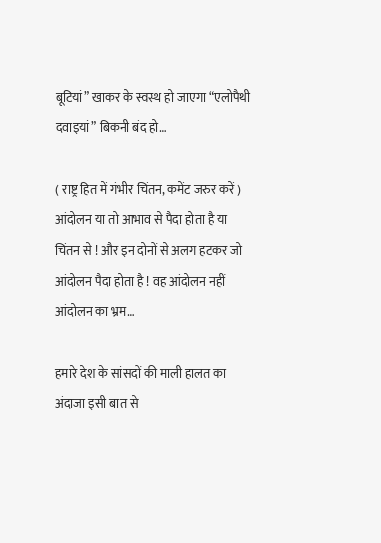बूटियां” खाकर के स्वस्थ हो जाएगा “एलोपैथी दवाइयां” बिकनी बंद हो…

( राष्ट्र हित में गंभीर चिंतन, कमेंट जरुर करें ) आंदोलन या तो आभाव से पैदा होता है या चिंतन से ! और इन दोनों से अलग हटकर जो आंदोलन पैदा होता है ! वह आंदोलन नहीं आंदोलन का भ्रम…

हमारे देश के सांसदों की माली हालत का अंदाजा इसी बात से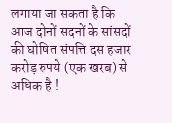लगाया जा सकता है कि आज दोनों सदनों के सांसदों की घोषित संपत्ति दस हजार करोड़ रुपये (एक खरब) से अधिक है !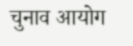चुनाव आयोग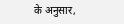के अनुसार,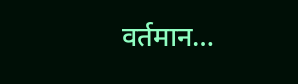वर्तमान…